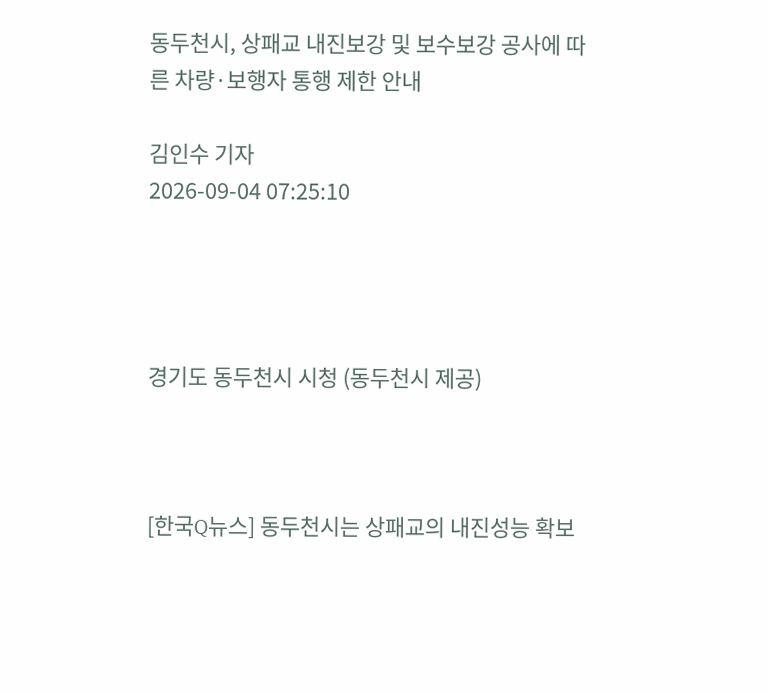동두천시, 상패교 내진보강 및 보수보강 공사에 따른 차량·보행자 통행 제한 안내

김인수 기자
2026-09-04 07:25:10




경기도 동두천시 시청 (동두천시 제공)



[한국Q뉴스] 동두천시는 상패교의 내진성능 확보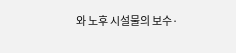와 노후 시설물의 보수·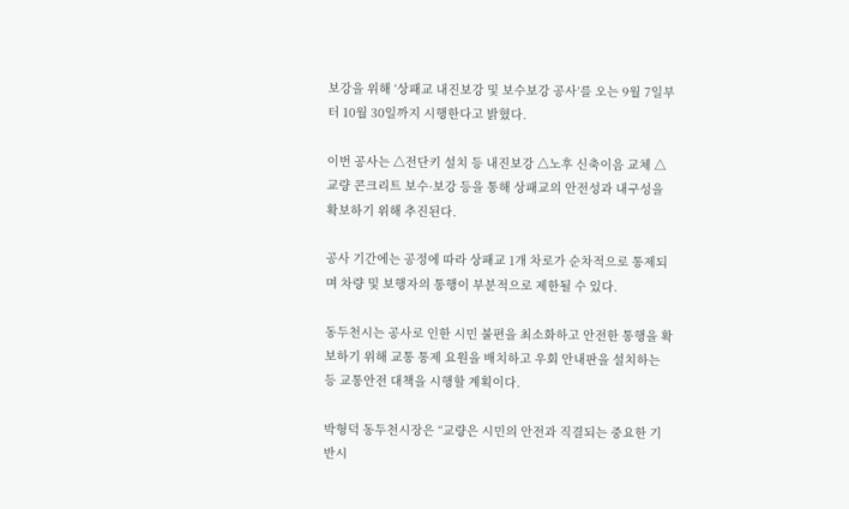보강을 위해 ‘상패교 내진보강 및 보수보강 공사’를 오는 9월 7일부터 10월 30일까지 시행한다고 밝혔다.

이번 공사는 △전단키 설치 등 내진보강 △노후 신축이음 교체 △교량 콘크리트 보수·보강 등을 통해 상패교의 안전성과 내구성을 확보하기 위해 추진된다.

공사 기간에는 공정에 따라 상패교 1개 차로가 순차적으로 통제되며 차량 및 보행자의 통행이 부분적으로 제한될 수 있다.

동두천시는 공사로 인한 시민 불편을 최소화하고 안전한 통행을 확보하기 위해 교통 통제 요원을 배치하고 우회 안내판을 설치하는 등 교통안전 대책을 시행할 계획이다.

박형덕 동두천시장은 “교량은 시민의 안전과 직결되는 중요한 기반시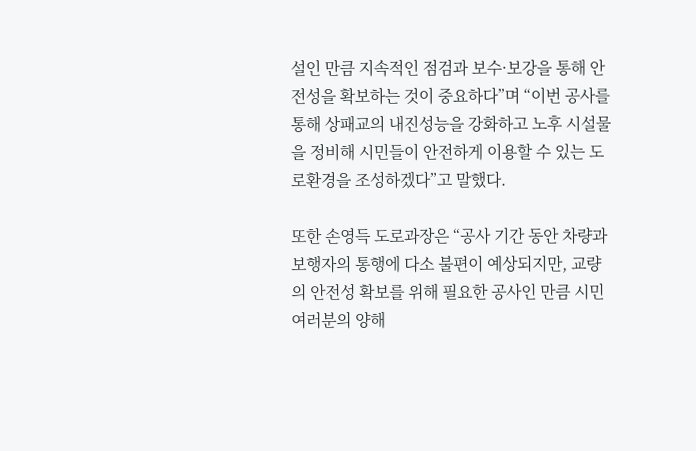설인 만큼 지속적인 점검과 보수·보강을 통해 안전성을 확보하는 것이 중요하다”며 “이번 공사를 통해 상패교의 내진성능을 강화하고 노후 시설물을 정비해 시민들이 안전하게 이용할 수 있는 도로환경을 조성하겠다”고 말했다.

또한 손영득 도로과장은 “공사 기간 동안 차량과 보행자의 통행에 다소 불편이 예상되지만, 교량의 안전성 확보를 위해 필요한 공사인 만큼 시민 여러분의 양해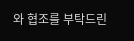와 협조를 부탁드린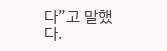다”고 말했다.